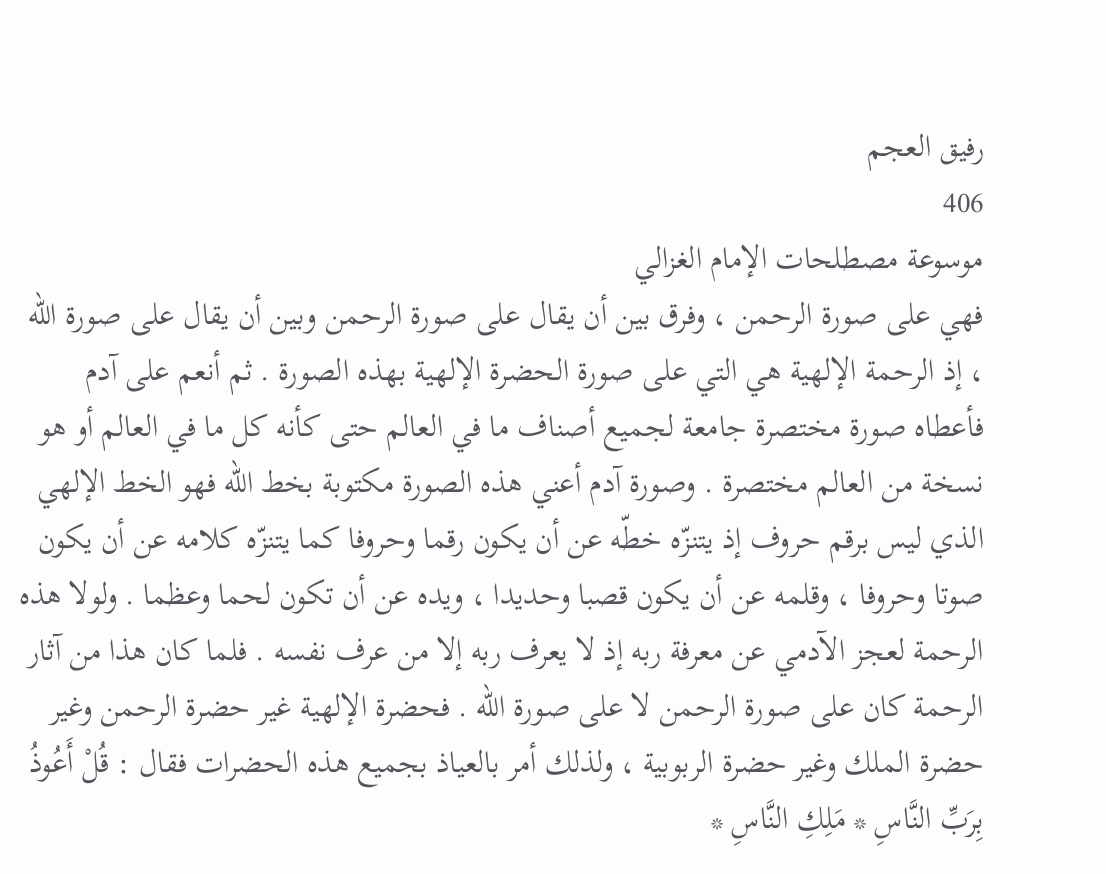رفيق العجم
406
موسوعة مصطلحات الإمام الغزالي
فهي على صورة الرحمن ، وفرق بين أن يقال على صورة الرحمن وبين أن يقال على صورة اللّه ، إذ الرحمة الإلهية هي التي على صورة الحضرة الإلهية بهذه الصورة . ثم أنعم على آدم فأعطاه صورة مختصرة جامعة لجميع أصناف ما في العالم حتى كأنه كل ما في العالم أو هو نسخة من العالم مختصرة . وصورة آدم أعني هذه الصورة مكتوبة بخط اللّه فهو الخط الإلهي الذي ليس برقم حروف إذ يتنزّه خطّه عن أن يكون رقما وحروفا كما يتنزّه كلامه عن أن يكون صوتا وحروفا ، وقلمه عن أن يكون قصبا وحديدا ، ويده عن أن تكون لحما وعظما . ولولا هذه الرحمة لعجز الآدمي عن معرفة ربه إذ لا يعرف ربه إلا من عرف نفسه . فلما كان هذا من آثار الرحمة كان على صورة الرحمن لا على صورة اللّه . فحضرة الإلهية غير حضرة الرحمن وغير حضرة الملك وغير حضرة الربوبية ، ولذلك أمر بالعياذ بجميع هذه الحضرات فقال : قُلْ أَعُوذُ بِرَبِّ النَّاسِ * مَلِكِ النَّاسِ *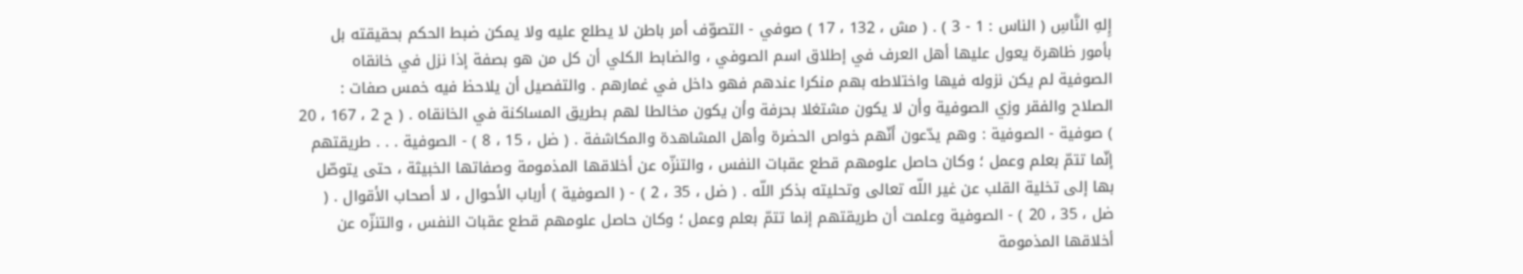إِلهِ النَّاسِ ( الناس : 1 - 3 ) . ( مش ، 132 ، 17 ) صوفي - التصوّف أمر باطن لا يطلع عليه ولا يمكن ضبط الحكم بحقيقته بل بأمور ظاهرة يعول عليها أهل العرف في إطلاق اسم الصوفي ، والضابط الكلي أن كل من هو بصفة إذا نزل في خانقاه الصوفية لم يكن نزوله فيها واختلاطه بهم منكرا عندهم فهو داخل في غمارهم . والتفصيل أن يلاحظ فيه خمس صفات : الصلاح والفقر وزي الصوفية وأن لا يكون مشتغلا بحرفة وأن يكون مخالطا لهم بطريق المساكنة في الخانقاه . ( ح 2 ، 167 ، 20 ) صوفية - الصوفية : وهم يدّعون أنّهم خواص الحضرة وأهل المشاهدة والمكاشفة . ( ضل ، 15 ، 8 ) - الصوفية . . . طريقتهم إنّما تتمّ بعلم وعمل ؛ وكان حاصل علومهم قطع عقبات النفس ، والتنزّه عن أخلاقها المذمومة وصفاتها الخبيثة ، حتى يتوصّل بها إلى تخلية القلب عن غير اللّه تعالى وتحليته بذكر اللّه . ( ضل ، 35 ، 2 ) - ( الصوفية ) أرباب الأحوال ، لا أصحاب الأقوال . ( ضل ، 35 ، 20 ) - الصوفية وعلمت أن طريقتهم إنما تتمّ بعلم وعمل ؛ وكان حاصل علومهم قطع عقبات النفس ، والتنزّه عن أخلاقها المذمومة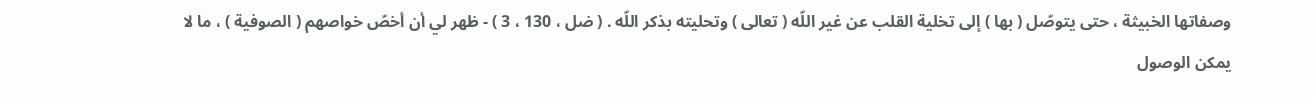وصفاتها الخبيثة ، حتى يتوصّل ( بها ) إلى تخلية القلب عن غير اللّه ( تعالى ) وتحليته بذكر اللّه . ( ضل ، 130 ، 3 ) - ظهر لي أن أخصّ خواصهم ( الصوفية ) ، ما لا يمكن الوصول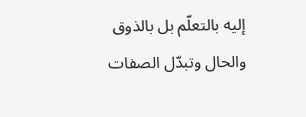إليه بالتعلّم بل بالذوق والحال وتبدّل الصفات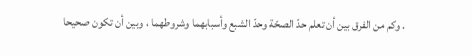. وكم من الفرق بين أن تعلم حدّ الصحّة وحدّ الشبع وأسبابهما وشروطهما ، وبين أن تكون صحيحا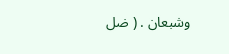وشبعان . ( ضل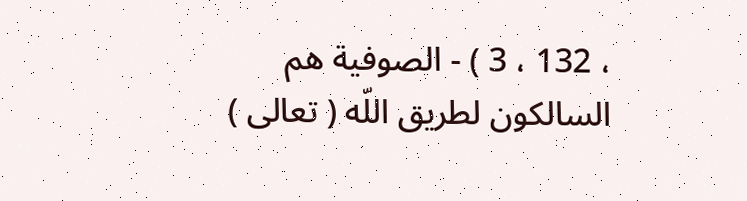، 132 ، 3 ) - الصوفية هم السالكون لطريق اللّه ( تعالى )